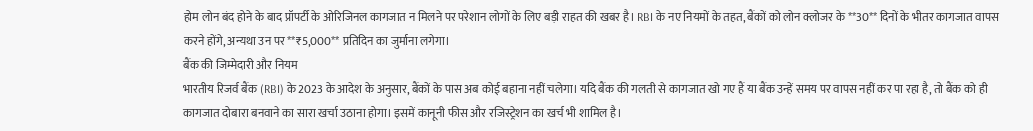होम लोन बंद होने के बाद प्रॉपर्टी के ओरिजिनल कागजात न मिलने पर परेशान लोगों के लिए बड़ी राहत की खबर है। RBI के नए नियमों के तहत, बैंकों को लोन क्लोजर के **30** दिनों के भीतर कागजात वापस करने होंगे, अन्यथा उन पर **₹5,000** प्रतिदिन का जुर्माना लगेगा।
बैंक की जिम्मेदारी और नियम
भारतीय रिजर्व बैंक (RBI) के 2023 के आदेश के अनुसार, बैंकों के पास अब कोई बहाना नहीं चलेगा। यदि बैंक की गलती से कागजात खो गए हैं या बैंक उन्हें समय पर वापस नहीं कर पा रहा है, तो बैंक को ही कागजात दोबारा बनवाने का सारा खर्चा उठाना होगा। इसमें कानूनी फीस और रजिस्ट्रेशन का खर्च भी शामिल है।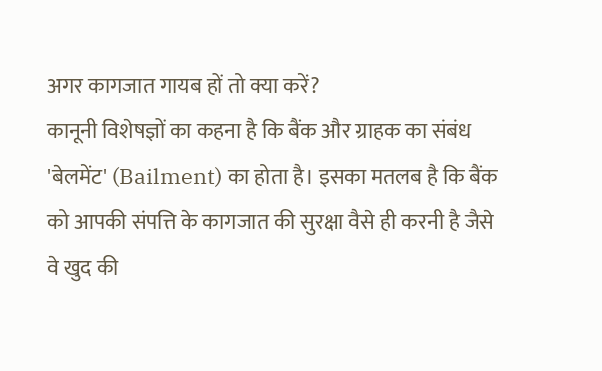अगर कागजात गायब हों तो क्या करें?
कानूनी विशेषज्ञों का कहना है कि बैंक और ग्राहक का संबंध 'बेलमेंट' (Bailment) का होता है। इसका मतलब है कि बैंक को आपकी संपत्ति के कागजात की सुरक्षा वैसे ही करनी है जैसे वे खुद की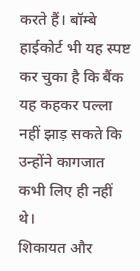करते हैं। बॉम्बे हाईकोर्ट भी यह स्पष्ट कर चुका है कि बैंक यह कहकर पल्ला नहीं झाड़ सकते कि उन्होंने कागजात कभी लिए ही नहीं थे।
शिकायत और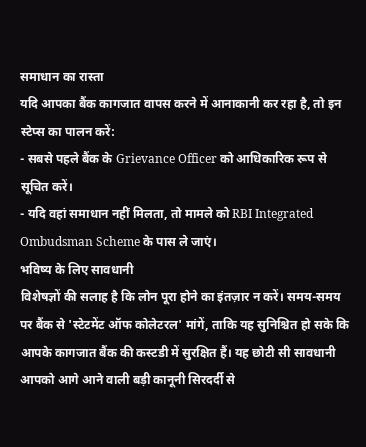समाधान का रास्ता
यदि आपका बैंक कागजात वापस करने में आनाकानी कर रहा है, तो इन स्टेप्स का पालन करें:
- सबसे पहले बैंक के Grievance Officer को आधिकारिक रूप से सूचित करें।
- यदि वहां समाधान नहीं मिलता, तो मामले को RBI Integrated Ombudsman Scheme के पास ले जाएं।
भविष्य के लिए सावधानी
विशेषज्ञों की सलाह है कि लोन पूरा होने का इंतज़ार न करें। समय-समय पर बैंक से 'स्टेटमेंट ऑफ कोलेटरल' मांगें, ताकि यह सुनिश्चित हो सके कि आपके कागजात बैंक की कस्टडी में सुरक्षित हैं। यह छोटी सी सावधानी आपको आगे आने वाली बड़ी कानूनी सिरदर्दी से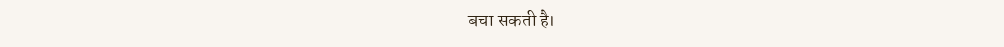बचा सकती है।